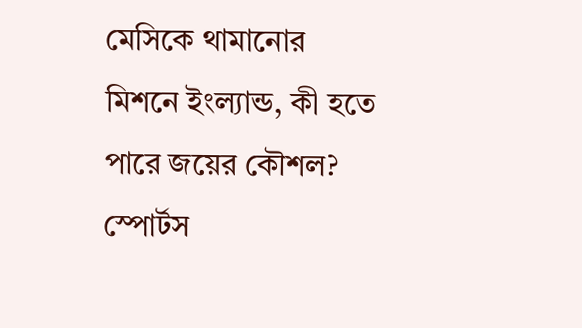মেসিকে থামানোর মিশনে ইংল্যান্ড, কী হতে পারে জয়ের কৌশল?
স্পোর্টস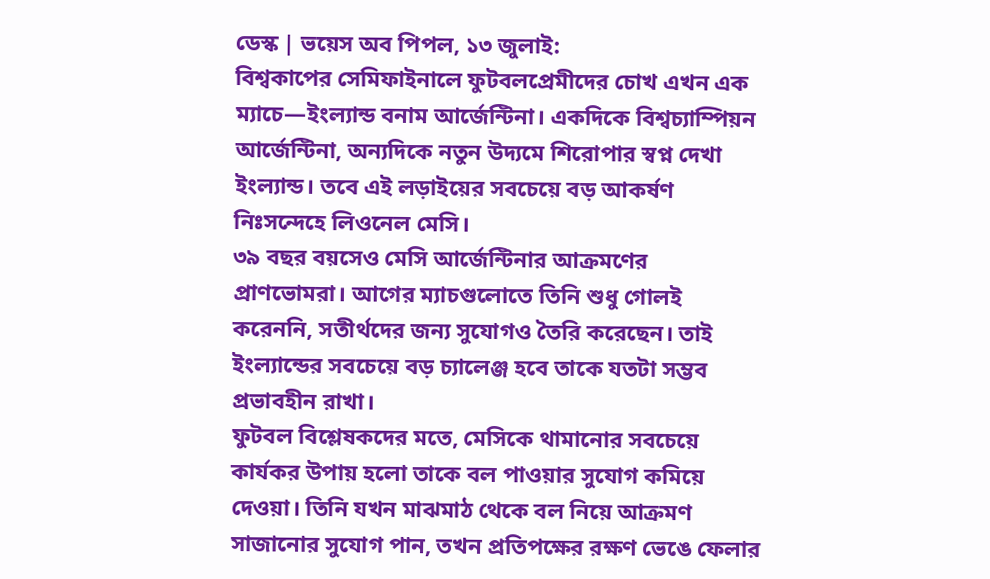ডেস্ক | ভয়েস অব পিপল, ১৩ জুলাই:
বিশ্বকাপের সেমিফাইনালে ফুটবলপ্রেমীদের চোখ এখন এক ম্যাচে—ইংল্যান্ড বনাম আর্জেন্টিনা। একদিকে বিশ্বচ্যাম্পিয়ন আর্জেন্টিনা, অন্যদিকে নতুন উদ্যমে শিরোপার স্বপ্ন দেখা ইংল্যান্ড। তবে এই লড়াইয়ের সবচেয়ে বড় আকর্ষণ নিঃসন্দেহে লিওনেল মেসি।
৩৯ বছর বয়সেও মেসি আর্জেন্টিনার আক্রমণের প্রাণভোমরা। আগের ম্যাচগুলোতে তিনি শুধু গোলই করেননি, সতীর্থদের জন্য সুযোগও তৈরি করেছেন। তাই ইংল্যান্ডের সবচেয়ে বড় চ্যালেঞ্জ হবে তাকে যতটা সম্ভব প্রভাবহীন রাখা।
ফুটবল বিশ্লেষকদের মতে, মেসিকে থামানোর সবচেয়ে কার্যকর উপায় হলো তাকে বল পাওয়ার সুযোগ কমিয়ে দেওয়া। তিনি যখন মাঝমাঠ থেকে বল নিয়ে আক্রমণ সাজানোর সুযোগ পান, তখন প্রতিপক্ষের রক্ষণ ভেঙে ফেলার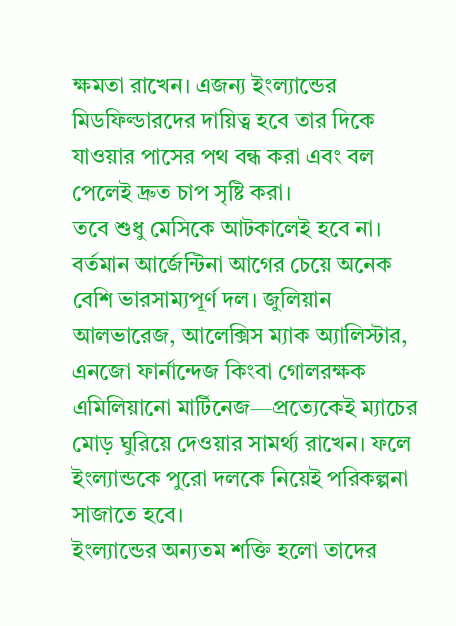ক্ষমতা রাখেন। এজন্য ইংল্যান্ডের মিডফিল্ডারদের দায়িত্ব হবে তার দিকে যাওয়ার পাসের পথ বন্ধ করা এবং বল পেলেই দ্রুত চাপ সৃষ্টি করা।
তবে শুধু মেসিকে আটকালেই হবে না। বর্তমান আর্জেন্টিনা আগের চেয়ে অনেক বেশি ভারসাম্যপূর্ণ দল। জুলিয়ান আলভারেজ, আলেক্সিস ম্যাক অ্যালিস্টার, এনজো ফার্নান্দেজ কিংবা গোলরক্ষক এমিলিয়ানো মার্টিনেজ—প্রত্যেকেই ম্যাচের মোড় ঘুরিয়ে দেওয়ার সামর্থ্য রাখেন। ফলে ইংল্যান্ডকে পুরো দলকে নিয়েই পরিকল্পনা সাজাতে হবে।
ইংল্যান্ডের অন্যতম শক্তি হলো তাদের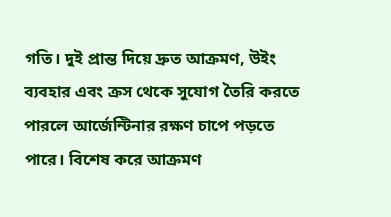গতি। দুই প্রান্ত দিয়ে দ্রুত আক্রমণ, উইং ব্যবহার এবং ক্রস থেকে সুযোগ তৈরি করতে পারলে আর্জেন্টিনার রক্ষণ চাপে পড়তে পারে। বিশেষ করে আক্রমণ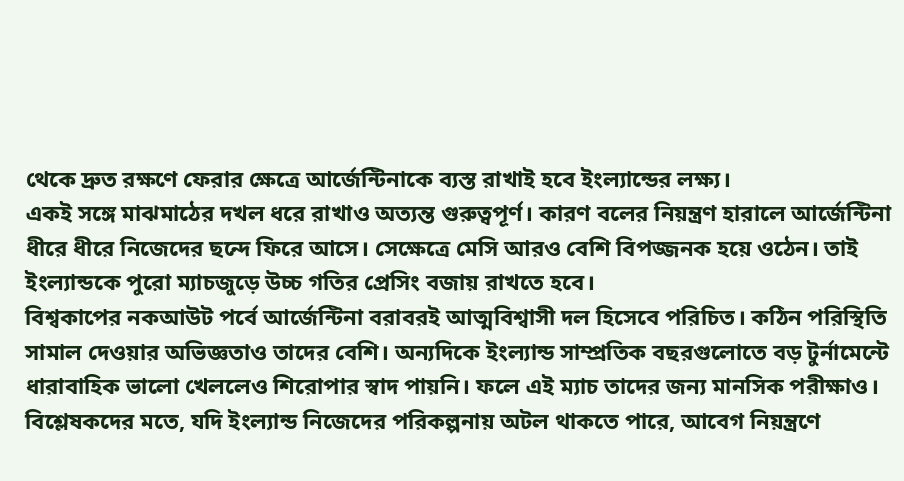থেকে দ্রুত রক্ষণে ফেরার ক্ষেত্রে আর্জেন্টিনাকে ব্যস্ত রাখাই হবে ইংল্যান্ডের লক্ষ্য।
একই সঙ্গে মাঝমাঠের দখল ধরে রাখাও অত্যন্ত গুরুত্বপূর্ণ। কারণ বলের নিয়ন্ত্রণ হারালে আর্জেন্টিনা ধীরে ধীরে নিজেদের ছন্দে ফিরে আসে। সেক্ষেত্রে মেসি আরও বেশি বিপজ্জনক হয়ে ওঠেন। তাই ইংল্যান্ডকে পুরো ম্যাচজুড়ে উচ্চ গতির প্রেসিং বজায় রাখতে হবে।
বিশ্বকাপের নকআউট পর্বে আর্জেন্টিনা বরাবরই আত্মবিশ্বাসী দল হিসেবে পরিচিত। কঠিন পরিস্থিতি সামাল দেওয়ার অভিজ্ঞতাও তাদের বেশি। অন্যদিকে ইংল্যান্ড সাম্প্রতিক বছরগুলোতে বড় টুর্নামেন্টে ধারাবাহিক ভালো খেললেও শিরোপার স্বাদ পায়নি। ফলে এই ম্যাচ তাদের জন্য মানসিক পরীক্ষাও।
বিশ্লেষকদের মতে, যদি ইংল্যান্ড নিজেদের পরিকল্পনায় অটল থাকতে পারে, আবেগ নিয়ন্ত্রণে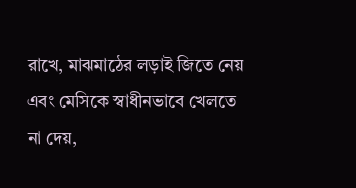রাখে, মাঝমাঠের লড়াই জিতে নেয় এবং মেসিকে স্বাধীনভাবে খেলতে না দেয়,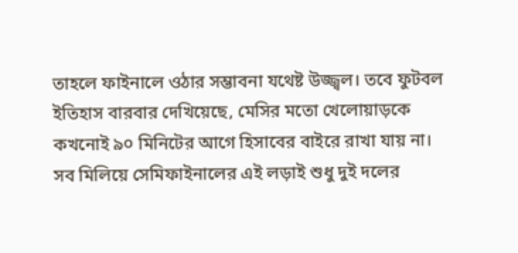তাহলে ফাইনালে ওঠার সম্ভাবনা যথেষ্ট উজ্জ্বল। তবে ফুটবল ইতিহাস বারবার দেখিয়েছে, মেসির মতো খেলোয়াড়কে কখনোই ৯০ মিনিটের আগে হিসাবের বাইরে রাখা যায় না।
সব মিলিয়ে সেমিফাইনালের এই লড়াই শুধু দুই দলের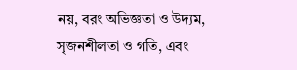নয়, বরং অভিজ্ঞতা ও উদ্যম, সৃজনশীলতা ও গতি, এবং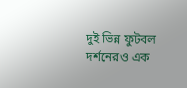দুই ভিন্ন ফুটবল দর্শনেরও এক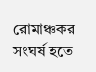রোমাঞ্চকর সংঘর্ষ হতে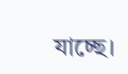যাচ্ছে।